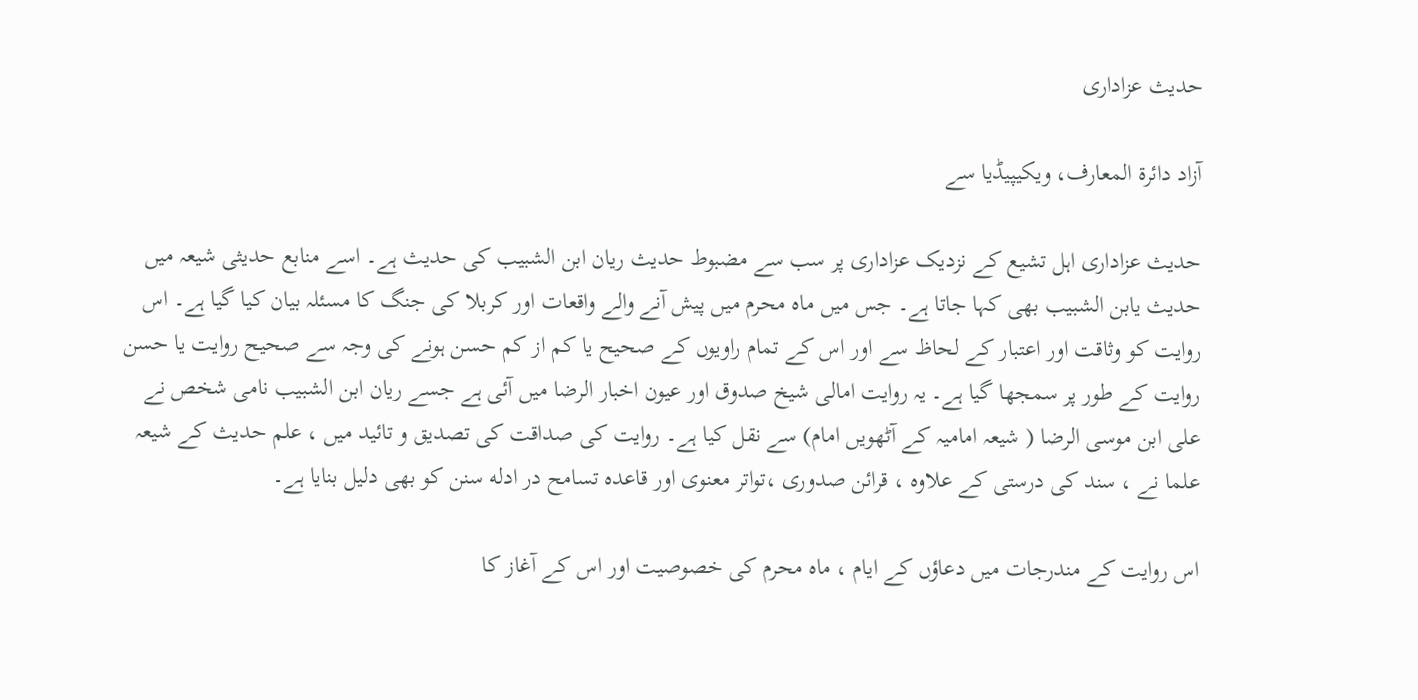حدیث عزاداری

آزاد دائرۃ المعارف، ویکیپیڈیا سے

حدیث عزاداری اہل تشیع کے نزدیک عزاداری پر سب سے مضبوط حدیث ریان ابن الشبیب کی حدیث ہے۔ اسے منابع حدیثی شیعہ میں حدیث یابن الشبیب بھی کہا جاتا ہے۔ جس میں ماہ محرم میں پیش آنے والے واقعات اور کربلا کی جنگ کا مسئلہ بیان کیا گیا ہے۔ اس روایت کو وثاقت اور اعتبار کے لحاظ سے اور اس کے تمام راویوں کے صحیح یا کم از کم حسن ہونے کی وجہ سے صحیح روایت یا حسن روایت کے طور پر سمجھا گیا ہے۔ یہ روایت امالی شیخ صدوق اور عیون اخبار الرضا میں آئی ہے جسے ریان ابن الشبیب نامی شخص نے علی ابن موسی الرضا ( شیعہ امامیہ کے آٹھویں امام) سے نقل کیا ہے۔ روایت کی صداقت کی تصدیق و تائید میں ، علم حدیث کے شیعہ علما نے ، سند کی درستی کے علاوہ ، قرائن صدوری ،تواتر معنوی اور قاعده تسامح در ادله سنن کو بھی دلیل بنایا ہے۔

اس روایت کے مندرجات میں دعاؤں کے ایام ، ماہ محرم کی خصوصیت اور اس کے آغاز کا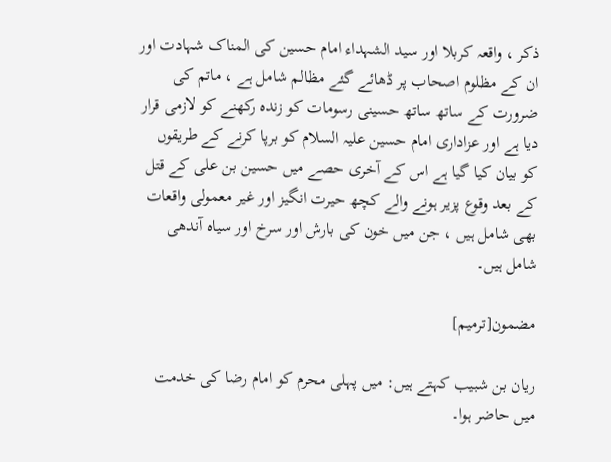ذکر ، واقعہ کربلا اور سید الشہداء امام حسین کی المناک شہادت اور ان کے مظلوم اصحاب پر ڈھائے گئے مظالم شامل ہے ، ماتم کی ضرورت کے ساتھ ساتھ حسینی رسومات کو زندہ رکھنے کو لازمی قرار دیا ہے اور عزاداری امام حسین علیہ السلام کو برپا کرنے کے طریقوں کو بیان کیا گیا ہے اس کے آخری حصے میں حسین بن علی کے قتل کے بعد وقوع پزیر ہونے والے کچھ حیرت انگیز اور غیر معمولی واقعات بھی شامل ہیں ، جن میں خون کی بارش اور سرخ اور سیاہ آندھی شامل ہیں۔

مضمون[ترمیم]

ریان بن شبیب کہتے ہیں: میں پہلی محرم کو امام رضا کی خدمت میں حاضر ہوا۔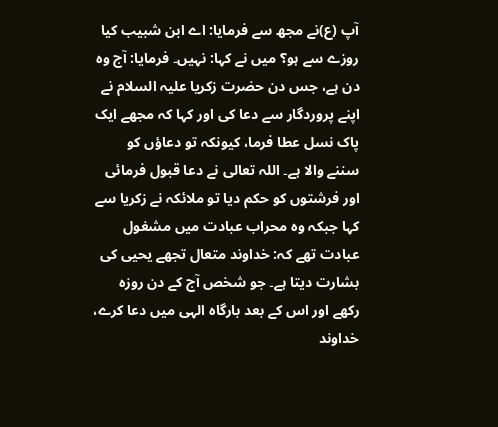آپ (ع)نے مجھ سے فرمایا: اے ابن شبیب کیا روزے سے ہو؟ میں نے کہا: نہیں۔ فرمایا: آج وہ دن ہے، جس دن حضرت زکریا علیہ السلام نے اپنے پروردگار سے دعا کی اور کہا کہ مجھے ایک پاک نسل عطا فرما، کیونکہ تو دعاؤں کو سننے والا ہے۔ اللہ تعالی نے دعا قبول فرمائی اور فرشتوں کو حکم دیا تو ملائکہ نے زکریا سے کہا جبکہ وہ محراب عبادت میں مشغول عبادت تھے کہ: خداوند متعال تجھے یحیی کی بشارت دیتا ہے۔ جو شخص آج کے دن روزہ رکھے اور اس کے بعد بارگاہ الہی میں دعا کرے، خداوند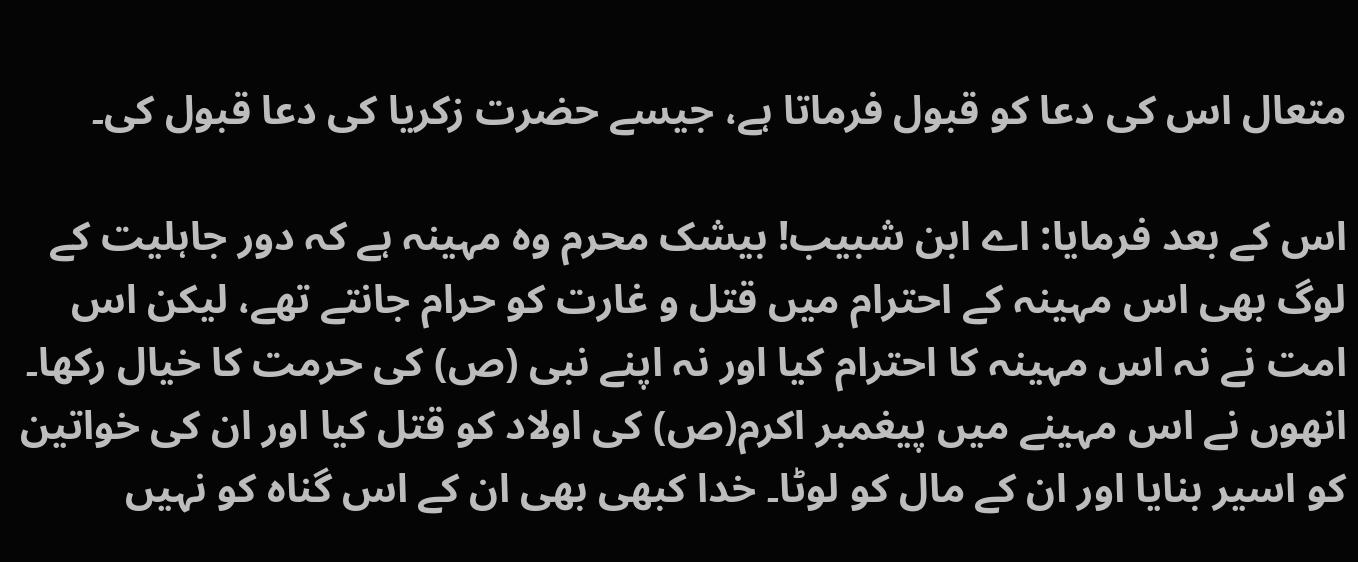متعال اس کی دعا کو قبول فرماتا ہے، جیسے حضرت زکریا کی دعا قبول کی۔

اس کے بعد فرمایا: اے ابن شبیب! بیشک محرم وہ مہینہ ہے کہ دور جاہلیت کے لوگ بھی اس مہینہ کے احترام میں قتل و غارت کو حرام جانتے تھے، لیکن اس امت نے نہ اس مہینہ کا احترام کیا اور نہ اپنے نبی (ص) کی حرمت کا خیال رکھا۔ انھوں نے اس مہینے میں پیغمبر اکرم(ص) کی اولاد کو قتل کیا اور ان کی خواتین کو اسیر بنایا اور ان کے مال کو لوٹا۔ خدا کبھی بھی ان کے اس گناہ کو نہیں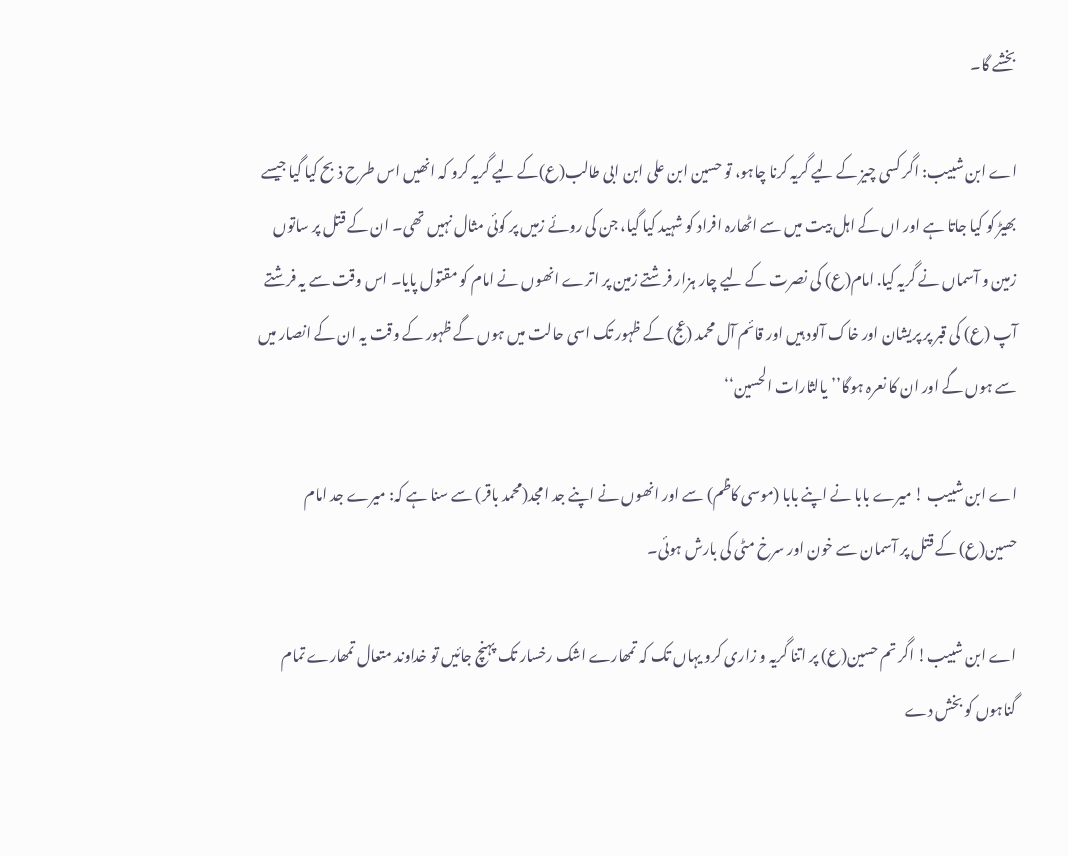بخشے گا۔

اے ابن شبیب: اگر کسی چیز کے لیے گریہ کرنا چاہو، تو حسین ابن علی ابن ابی طالب(ع)کے لیے گریہ کرو کہ انھیں اس طرح ذبح کیا گیا جیسے بھیڑ کو کیا جاتا ہے اور اں کے اہل بیت میں سے اٹھارہ افراد کو شہید کیا گیا، جن کی روئے زمیں پر کوئی مثال نہیں تھی۔ ان کے قتل پر ساتوں زمین و آسماں نے گریہ کیا. امام(ع) کی نصرت کے لیے چار ہزار فرشتے زمین پر اترے انھوں نے امام کو مقتول پایا۔ اس وقت سے یہ فرشتے آپ (ع) کی قبر پر پریشان اور خاک آلود ہیں اور قائم آل محمد (عج) کے ظہور تک اسی حالت میں ہوں گے ظہور کے وقت یہ ان کے انصار میں سے ہوں گے اور ان کا نعرہ ہوگا’’یالثارات الحسین‘‘

اے ابن شبیب ! میرے بابا نے اپنے بابا (موسی کاظم) سے اور انھوں نے اپنے جد امجد(محمد باقر) سے سنا ہے کہ: میرے جد امام حسین(ع) کے قتل پر آسمان سے خون اور سرخ مٹی کی بارش ہوئی۔

اے ابن شبیب! اگر تم حسین(ع) پر اتنا گریہ و زاری کرو یہاں تک کہ تمھارے اشک رخسار تک پہنچ جائیں تو خداوند متعال تمھارے تمام گناہوں کو بخش دے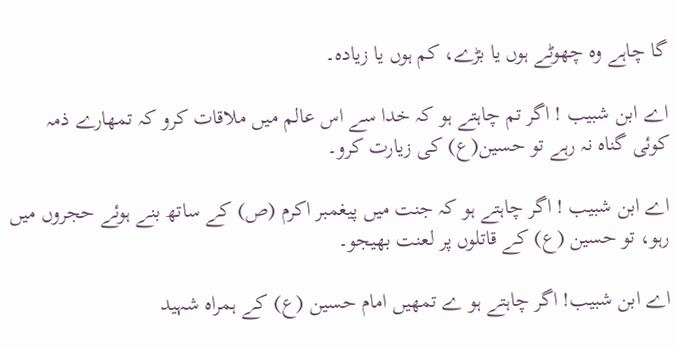گا چاہے وہ چھوٹے ہوں یا بڑے، کم ہوں یا زیادہ۔

اے ابن شبیب ! اگر تم چاہتے ہو کہ خدا سے اس عالم میں ملاقات کرو کہ تمھارے ذمہ کوئی گناہ نہ رہے تو حسین(ع) کی زیارت کرو۔

اے ابن شبیب ! اگر چاہتے ہو کہ جنت میں پیغمبر اکرم (ص) کے ساتھ بنے ہوئے حجروں میں رہو، تو حسین (ع) کے قاتلوں پر لعنت بھیجو۔

اے ابن شبیب! اگر چاہتے ہو ے تمھیں امام حسین (ع) کے ہمراہ شہید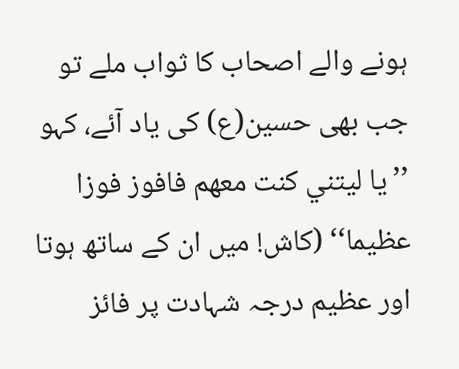ہونے والے اصحاب کا ثواب ملے تو جب بھی حسین(ع) کی یاد آئے، کہو ’’يا ليتني كنت معهم فافوز فوزا عظيما‘‘ (کاش! میں ان کے ساتھ ہوتا اور عظیم درجہ شہادت پر فائز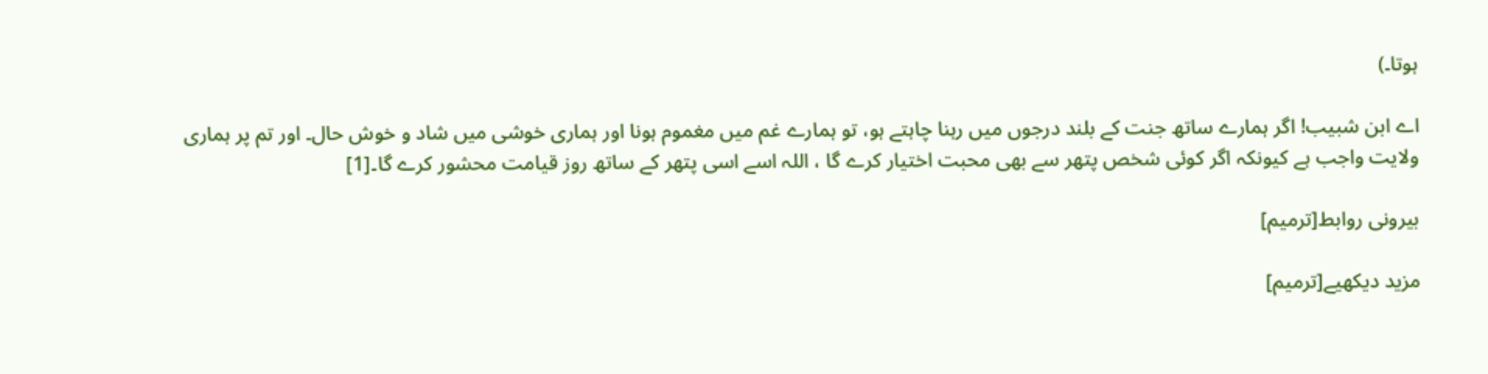ہوتا۔)

اے ابن شبیب! اگر ہمارے ساتھ جنت کے بلند درجوں میں رہنا چاہتے ہو، تو ہمارے غم میں مغموم ہونا اور ہماری خوشی میں شاد و خوش حال۔ اور تم پر ہماری ولایت واجب ہے کیونکہ اگر کوئی شخص پتھر سے بھی محبت اختیار کرے گا ، اللہ اسے اسی پتھر کے ساتھ روز قیامت محشور کرے گا۔[1]

بیرونی روابط[ترمیم]

مزید دیکھیے[ترمیم]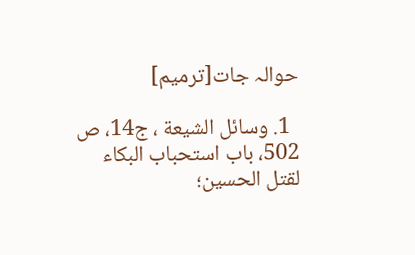حوالہ جات[ترمیم]

  1. وسائل الشيعة ، ج14، ص 502، باب استحباب البكاء لقتل الحسين؛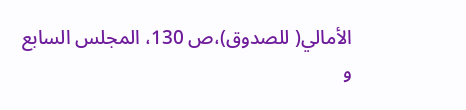الأمالي( للصدوق)،ص 130، المجلس السابع و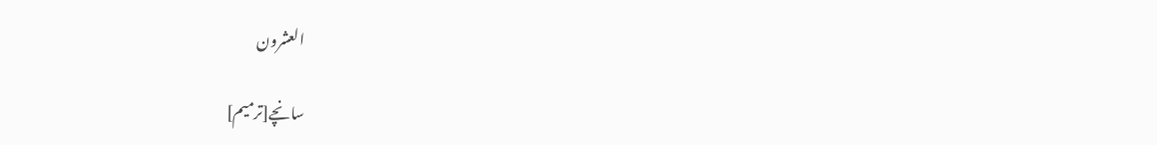العشرون

سانچے[ترمیم]